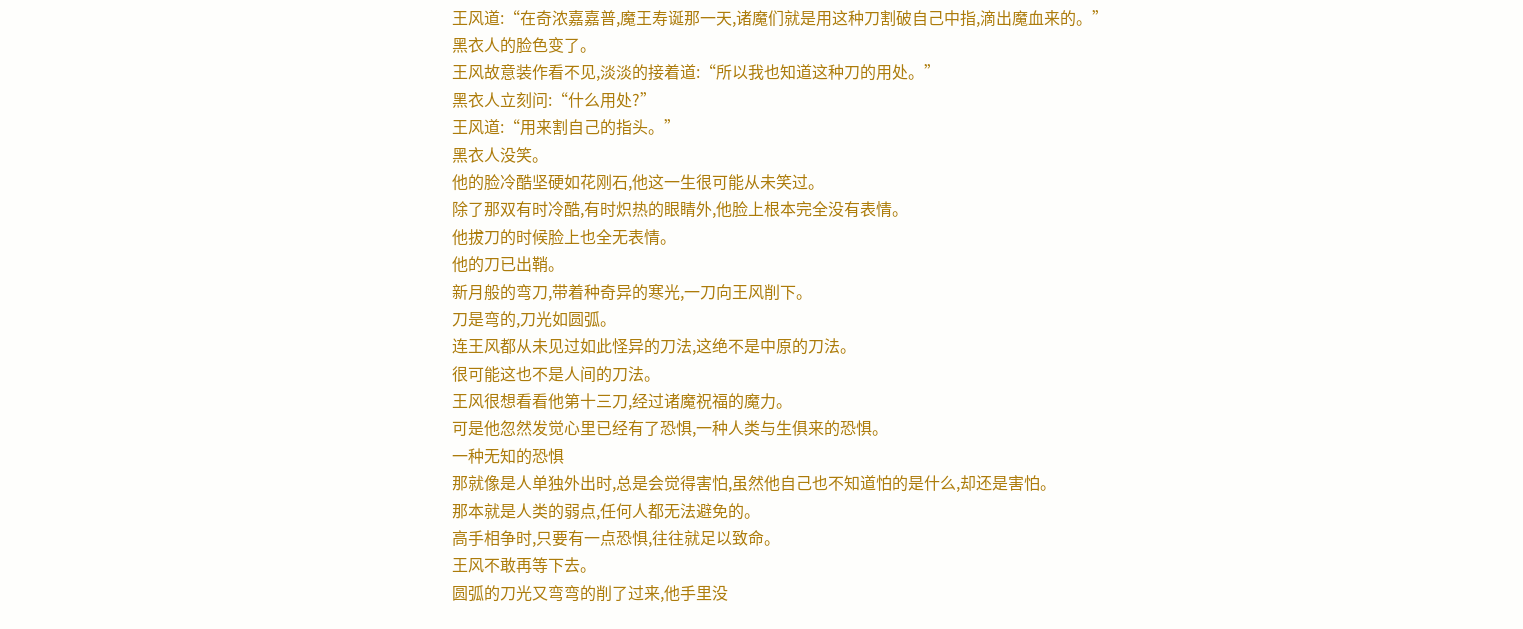王风道:“在奇浓嘉嘉普,魔王寿诞那一天,诸魔们就是用这种刀割破自己中指,滴出魔血来的。”
黑衣人的脸色变了。
王风故意装作看不见,淡淡的接着道:“所以我也知道这种刀的用处。”
黑衣人立刻问:“什么用处?”
王风道:“用来割自己的指头。”
黑衣人没笑。
他的脸冷酷坚硬如花刚石,他这一生很可能从未笑过。
除了那双有时冷酷,有时炽热的眼睛外,他脸上根本完全没有表情。
他拔刀的时候脸上也全无表情。
他的刀已出鞘。
新月般的弯刀,带着种奇异的寒光,一刀向王风削下。
刀是弯的,刀光如圆弧。
连王风都从未见过如此怪异的刀法,这绝不是中原的刀法。
很可能这也不是人间的刀法。
王风很想看看他第十三刀,经过诸魔祝福的魔力。
可是他忽然发觉心里已经有了恐惧,一种人类与生俱来的恐惧。
一种无知的恐惧
那就像是人单独外出时,总是会觉得害怕,虽然他自己也不知道怕的是什么,却还是害怕。
那本就是人类的弱点,任何人都无法避免的。
高手相争时,只要有一点恐惧,往往就足以致命。
王风不敢再等下去。
圆弧的刀光又弯弯的削了过来,他手里没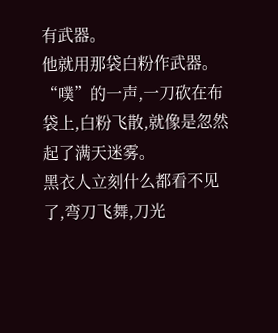有武器。
他就用那袋白粉作武器。
“噗”的一声,一刀砍在布袋上,白粉飞散,就像是忽然起了满天迷雾。
黑衣人立刻什么都看不见了,弯刀飞舞,刀光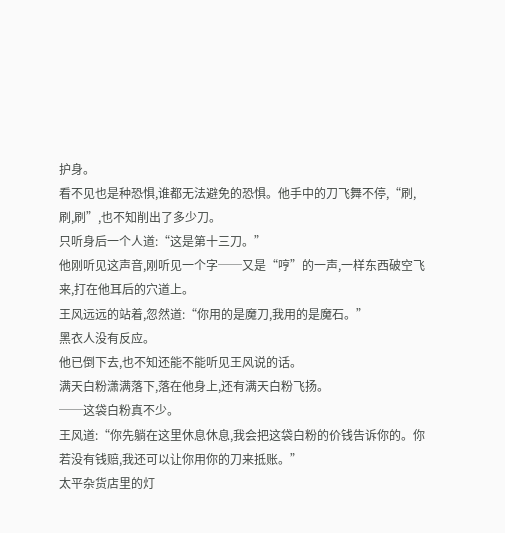护身。
看不见也是种恐惧,谁都无法避免的恐惧。他手中的刀飞舞不停,“刷,刷,刷”,也不知削出了多少刀。
只听身后一个人道:“这是第十三刀。”
他刚听见这声音,刚听见一个字──又是“哼”的一声,一样东西破空飞来,打在他耳后的穴道上。
王风远远的站着,忽然道:“你用的是魔刀,我用的是魔石。”
黑衣人没有反应。
他已倒下去,也不知还能不能听见王风说的话。
满天白粉潇满落下,落在他身上,还有满天白粉飞扬。
──这袋白粉真不少。
王风道:“你先躺在这里休息休息,我会把这袋白粉的价钱告诉你的。你若没有钱赔,我还可以让你用你的刀来抵账。”
太平杂货店里的灯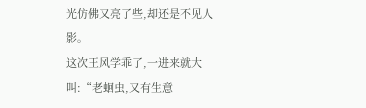光仿佛又亮了些,却还是不见人影。
这次王风学乖了,一进来就大叫:“老蛔虫,又有生意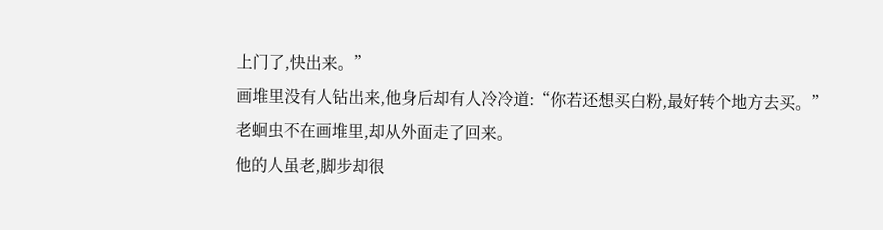上门了,快出来。”
画堆里没有人钻出来,他身后却有人冷冷道:“你若还想买白粉,最好转个地方去买。”
老蛔虫不在画堆里,却从外面走了回来。
他的人虽老,脚步却很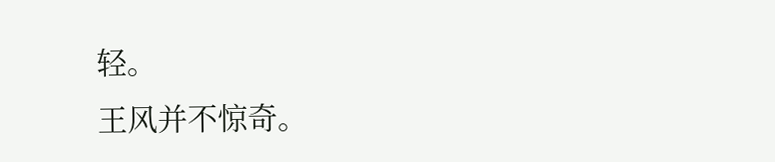轻。
王风并不惊奇。